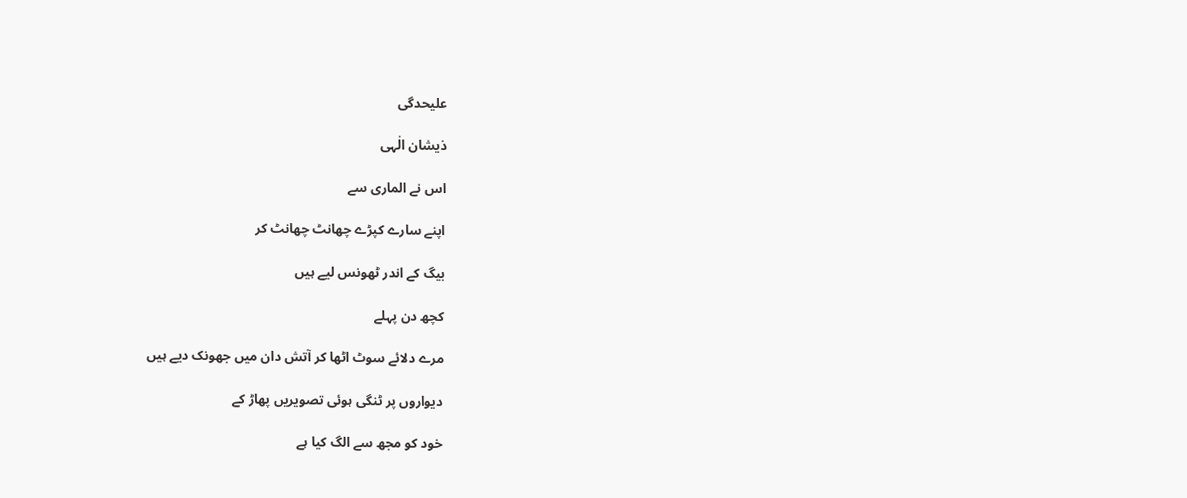علیحدگی

ذیشان الٰہی

اس نے الماری سے

اپنے سارے کپڑے چھانٹ چھانٹ کر

بیگ کے اندر ٹھونس لیے ہیں

کچھ دن پہلے

مرے دلائے سوٹ اٹھا کر آتش دان میں جھونک دیے ہیں

دیواروں پر ٹنگی ہوئی تصویریں پھاڑ کے

خود کو مجھ سے الگ کیا ہے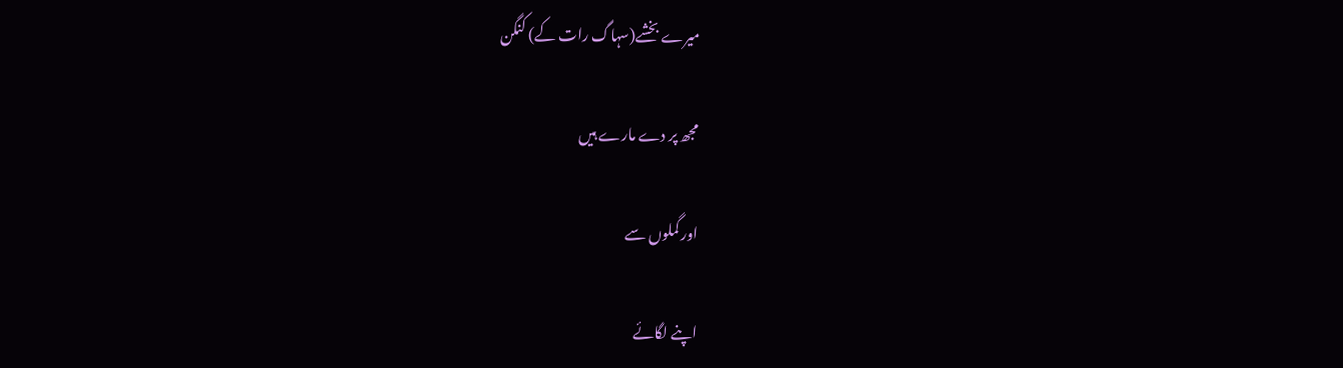میرے بخشے(سہاگ رات کے) کنگن

مجھ پر دے مارے ہیں

اور گملوں سے

اپنے لگائے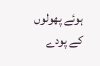ہوئے پھولوں کے پودے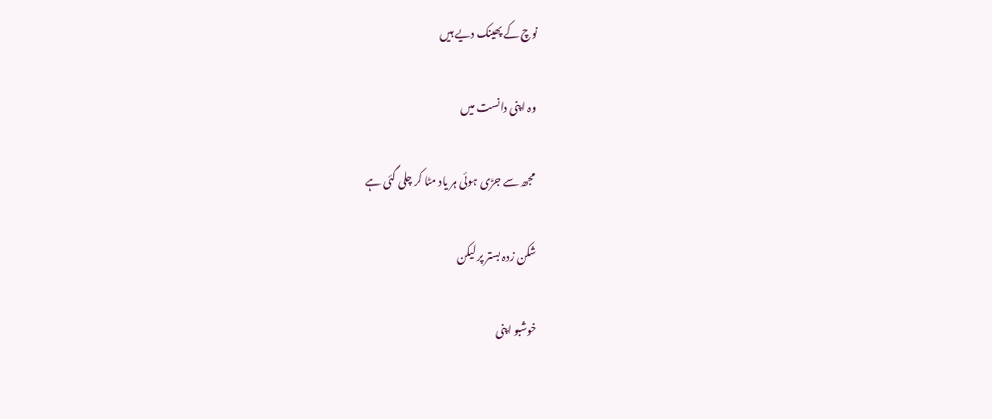نوچ کے پھینک دیے ہیں

وہ اپنی دانست میں

 مجھ سے جڑی ہوئی ہر یاد مٹا کر چلی گئی ہے

شکن زدہ بستر پر لیکن

خوشبو اپنی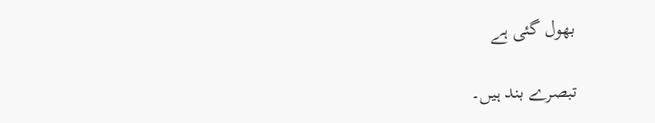بھول گئی ہے

تبصرے بند ہیں۔